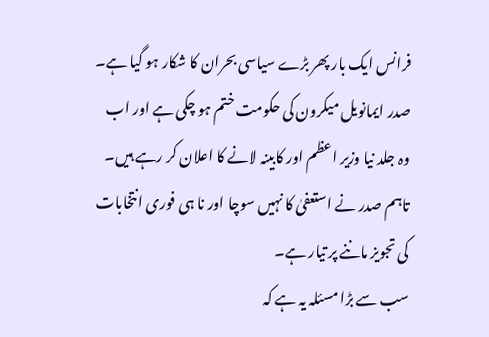فرانس ایک بار پھر بڑے سیاسی بحران کا شکار ہو گیا ہے۔ صدر ایمانویل میکرون کی حکومت ختم ہو چکی ہے اور اب وہ جلد نیا وزیر اعظم اور کابینہ لانے کا اعلان کر رہے ہیں۔ تاہم صدر نے استعفیٰ کا نہیں سوچا اور نا ہی فوری انتخابات کی تجویز ماننے پر تیار ہے۔
سب سے بڑا مسئلہ یہ ہے کہ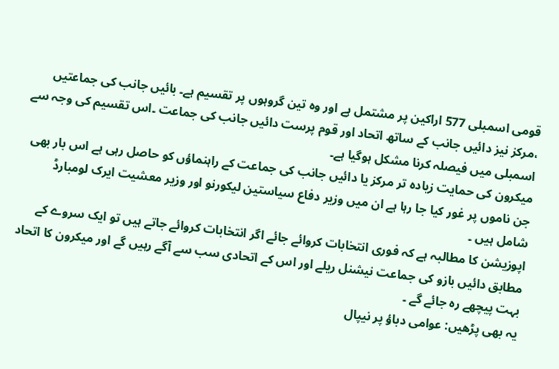قومی اسمبلی 577 اراکین پر مشتمل ہے اور وہ تین گروہوں پر تقسیم ہے۔ بائیں جانب کی جماعتیں ،مرکز نیز دائیں جانب کے ساتھ اتحاد اور قوم پرست دائیں جانب کی جماعت ۔اس تقسیم کی وجہ سے اسمبلی میں فیصلہ کرنا مشکل ہوگیا ہے۔
میکرون کی حمایت زیادہ تر مرکز یا دائیں جانب کی جماعت کے راہنماؤں کو حاصل رہی ہے اس بار بھی جن ناموں پر غور کیا جا رہا ہے ان میں وزیر دفاع سیاستین لیکورنو اور وزیر معشیت ایرک لومبارڈ شامل ہیں ۔
اپوزیشن کا مطالبہ ہے کہ فوری انتخابات کروائے جائے اگر انتخابات کروائے جاتے ہیں تو ایک سروے کے مطابق دائیں بازو کی جماعت نیشنل ریلے اور اس کے اتحادی سب سے آگے رہیں گے اور میکرون کا اتحاد بہت پیچھے رہ جائے گے ۔
یہ بھی پڑھیں: عوامی دباؤ پر نیپال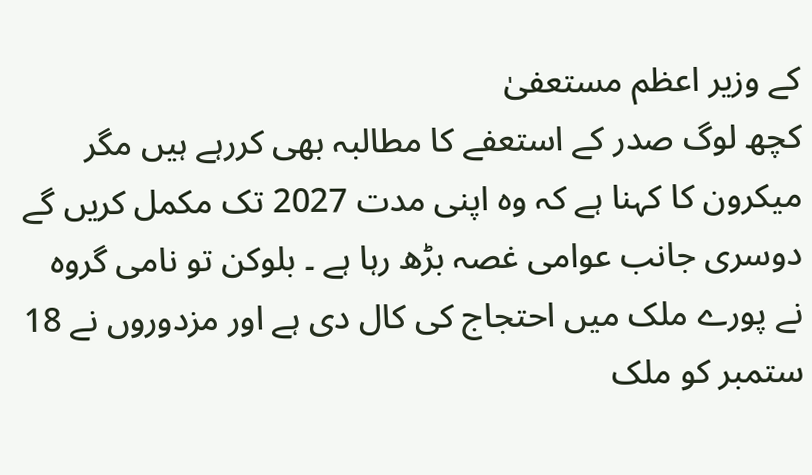کے وزیر اعظم مستعفیٰ
کچھ لوگ صدر کے استعفے کا مطالبہ بھی کررہے ہیں مگر میکرون کا کہنا ہے کہ وہ اپنی مدت 2027 تک مکمل کریں گے دوسری جانب عوامی غصہ بڑھ رہا ہے ۔ بلوکن تو نامی گروہ نے پورے ملک میں احتجاج کی کال دی ہے اور مزدوروں نے 18 ستمبر کو ملک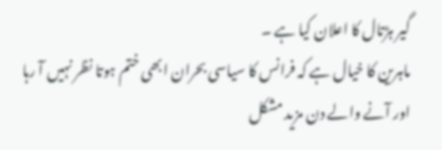گیر ہڑتال کا اعلان کیا ہے ۔
ماہرین کا خیال ہے کہ فرانس کا سیاسی بحران ابھی ختم ہوتا نظر نہیں آ رہا اور آنے والے دن مزید مشکل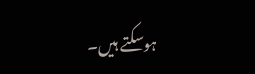ہوسکتے ہیں۔